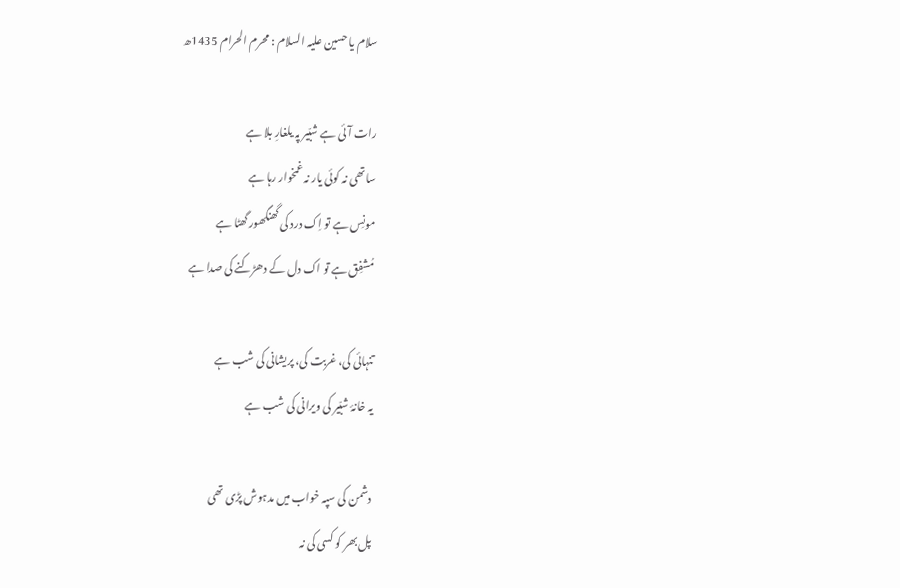سلام یا حسین علیہ السلام : محرم الحرام 1435ھ

رات آئی ہے شبّیر پہ یلغارِ بلا ہے
ساتھی نہ کوئی یار نہ غمخوار رہا ہے
مونِس ہے تو اِک درد کی گھنگھور گھٹا ہے
مُشفِق ہے تو اک دل کے دھڑکنے کی صدا ہے

تنہائی کی، غربت کی، پریشانی کی شب ہے
یہ خانۂ شبّیر کی ویرانی کی شب ہے

دشمن کی سپہ خواب میں‌ مدہوش پڑی تھی
پل بھر کو کسی کی نہ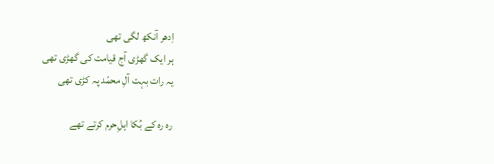اِدھر آنکھ لگی تھی
ہر ایک گھڑی آج قیامت کی گھڑی تھی
یہ رات بہت آلِ محمّد پہ کڑی تھی

رہ رہ کے بُکا اہلِ‌حرم کرتے تھے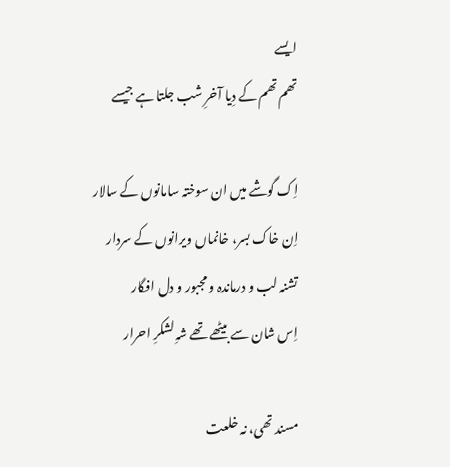ایسے
تھم تھم کے دِیا آخرِ شب جلتا ہے جیسے

اِک گوشے میں‌ ان سوختہ سامانوں‌ کے سالار
اِن خاک بسر، خانماں ویرانوں‌ کے سردار
تشنہ لب و درماندہ و مجبور و دل افگار
اِس شان سے بیٹھے تھے شہِ لشکرِ احرار

مسند تھی، نہ خلعت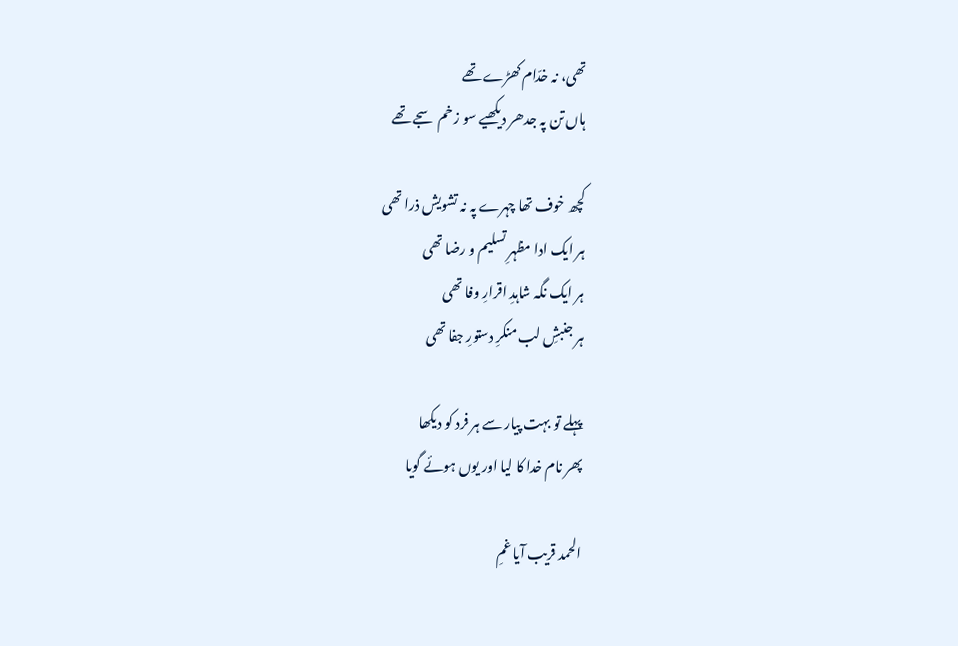تھی، نہ خدّام کھڑے تھے
ہاں‌ تن پہ جدھر دیکھیے سو زخم سجے تھے

کچھ خوف تھا چہرے پہ نہ تشویش ذرا تھی
ہر ایک ادا مظہرِ تسلیم و رضا تھی
ہر ایک نگہ شاہدِ اقرارِ وفا تھی
ہر جنبشِ لب منکرِ دستورِ جفا تھی

پہلے تو بہت پیار سے ہر فرد کو دیکھا
پھر نام خدا کا لیا اور یوں ہوئے گویا

الحمد قریب آیا غمِ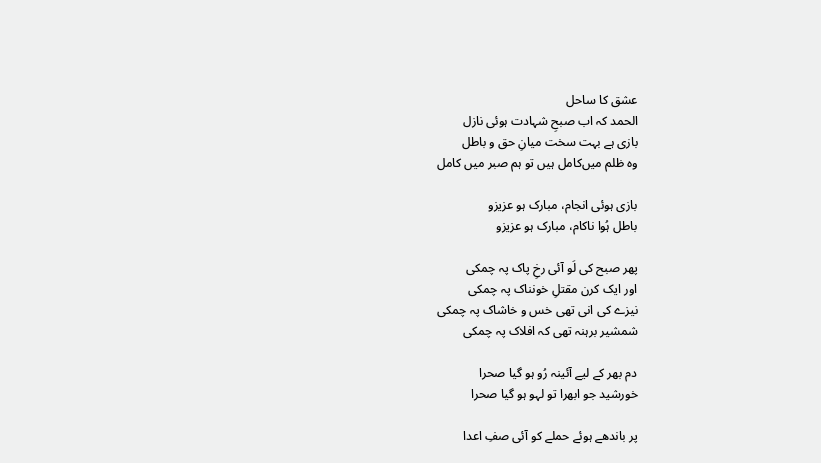عشق کا ساحل
الحمد کہ اب صبحِ شہادت ہوئی نازل
بازی ہے بہت سخت میانِ حق و باطل
وہ ظلم میں‌کامل ہیں تو ہم صبر میں ‌کامل

بازی ہوئی انجام، مبارک ہو عزیزو
باطل ہُوا ناکام، مبارک ہو عزیزو

پھر صبح کی لَو آئی رخِ پاک پہ چمکی
اور ایک کرن مقتلِ خونناک پہ چمکی
نیزے کی انی تھی خس و خاشاک پہ چمکی
شمشیر برہنہ تھی کہ افلاک پہ چمکی

دم بھر کے لیے آئینہ رُو ہو گیا صحرا
خورشید جو ابھرا تو لہو ہو گیا صحرا

پر باندھے ہوئے حملے کو آئی صفِ‌ اعدا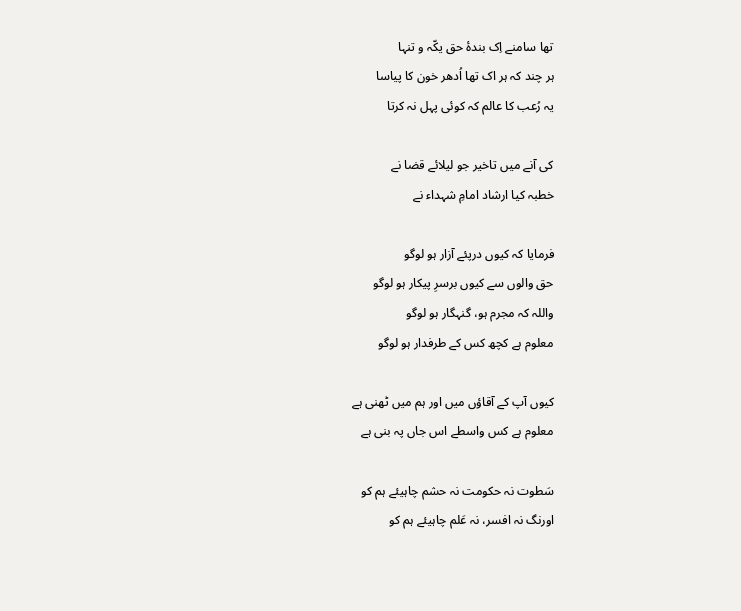تھا سامنے اِک بندۂ حق یکّہ و تنہا
ہر چند کہ ہر اک تھا اُدھر خون کا پیاسا
یہ رُعب کا عالم کہ کوئی پہل نہ کرتا

کی آنے میں ‌تاخیر جو لیلائے قضا نے
خطبہ کیا ارشاد امامِ شہداء نے

فرمایا کہ کیوں درپئے ‌آزار ہو لوگو
حق والوں ‌سے کیوں ‌برسرِ پیکار ہو لوگو
واللہ کہ مجرم ہو، گنہگار ہو لوگو
معلوم ہے کچھ کس کے طرفدار ہو لوگو

کیوں ‌آپ کے آقاؤں‌ میں ‌اور ہم میں ‌ٹھنی ہے
معلوم ہے کس واسطے اس جاں پہ بنی ہے

سَطوت نہ حکومت نہ حشم چاہیئے ہم کو
اورنگ نہ افسر، نہ عَلم چاہیئے ہم کو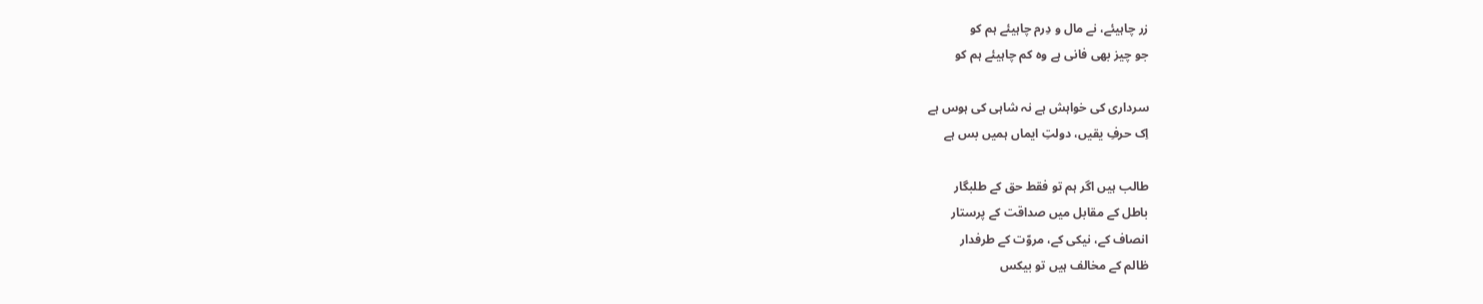زر چاہیئے، نے مال و دِرم چاہیئے ہم کو
جو چیز بھی فانی ہے وہ کم چاہیئے ہم کو

سرداری کی خواہش ہے نہ شاہی کی ہوس ہے
اِک حرفِ یقیں، دولتِ ایماں‌ ہمیں‌ بس ہے

طالب ہیں ‌اگر ہم تو فقط حق کے طلبگار
باطل کے مقابل میں‌ صداقت کے پرستار
انصاف کے، نیکی کے، مروّت کے طرفدار
ظالم کے مخالف ہیں‌ تو بیکس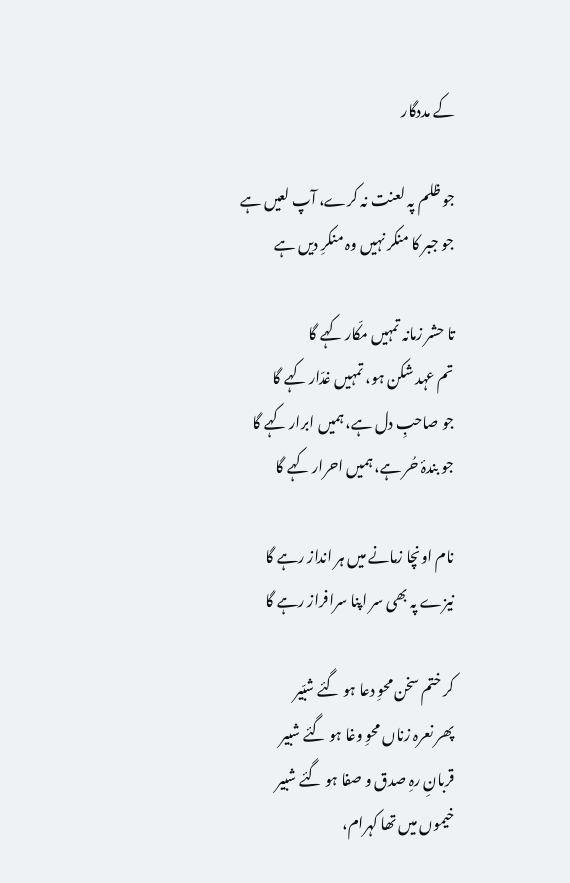کے مددگار

جو ظلم پہ لعنت نہ کرے، آپ لعیں ہے
جو جبر کا منکر نہیں ‌وہ منکرِ‌ دیں ‌ہے

تا حشر زمانہ تمہیں مکّار کہے گا
تم عہد شکن ہو، تمہیں غدّار کہے گا
جو صاحبِ دل ہے، ہمیں ‌ابرار کہے گا
جو بندۂ‌ حُر ہے، ہمیں‌ احرار کہے گا

نام اونچا زمانے میں ‌ہر انداز رہے گا
نیزے پہ بھی سر اپنا سرافراز رہے گا

کر ختم سخن محوِ‌ دعا ہو گئے شبّیر
پھر نعرہ زناں محوِ وغا ہو گئے شبیر
قربانِ رہِ صدق و صفا ہو گئے شبیر
خیموں میں‌ تھا کہرام،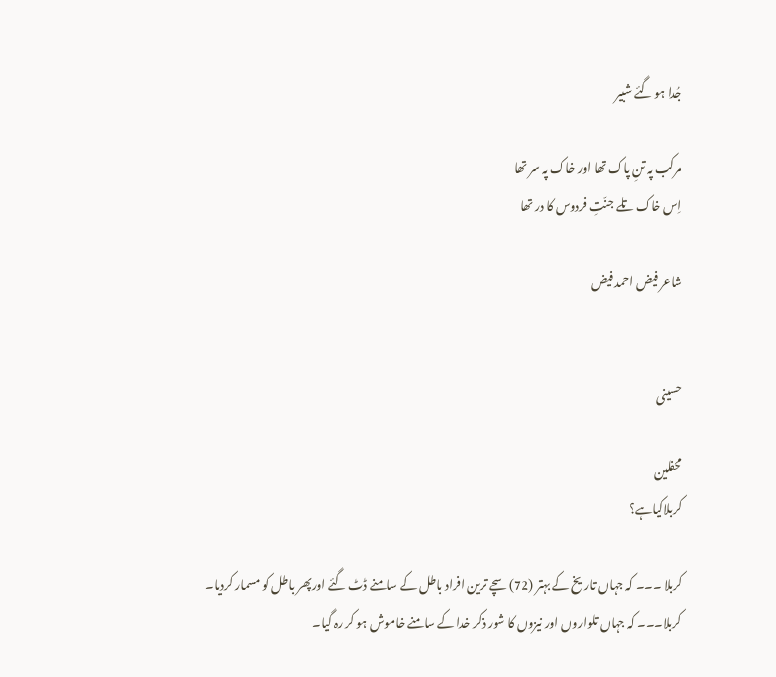جُدا ہو گئے شبیر

مرکب پہ تنِ پاک تھا اور خاک پہ سر تھا
اِس خاک تلے جنّتِ ‌فردوس کا در تھا

شاعر فیض احمد فیض


حسینی

محفلین
کربلاکیاہے؟

کربلا ۔۔۔ کہ جہاں تار یخ کے بہتر (72)سچے ترین افراد باطل کے سامنے ڈٹ گئے اورپھر باطل کو مسمار کردیا۔
کربلا۔۔۔ کہ جہاں تلواروں اور نیزوں کا شور ذکر خدا کے سامنے خاموش ہو کر رہ گیا۔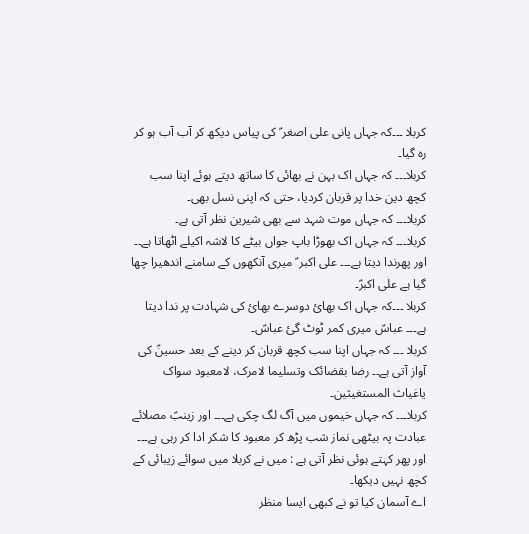کربلا ۔۔۔کہ جہاں پانی علی اصغر ؑ کی پیاس دیکھ کر آب آب ہو کر رہ گیا۔
کربلا۔۔۔ کہ جہاں اک بہن نے بھائی کا ساتھ دیتے ہوئے اپنا سب کچھ دین خدا پر قربان کردیا، حتی کہ اپنی نسل بھی۔
کربلا۔۔۔ کہ جہاں موت شہد سے بھی شیرین نظر آتی ہے۔
کربلا۔۔۔ کہ جہاں اک بھوڑا باپ جواں بیٹے کا لاشہ اکیلے اٹھاتا ہے۔۔ اور پھرندا دیتا ہے۔۔۔ علی اکبر ؑ میری آنکھوں کے سامنے اندھیرا چھا گیا ہے علی اکبرؑ۔
کربلا ۔۔۔کہ جہاں اک بھائ دوسرے بھائ کی شہادت پر ندا دیتا ہے۔۔۔ عباسؑ میری کمر ٹوٹ گئ عباسؑ۔
کربلا ۔۔۔ کہ جہاں اپنا سب کچھ قربان کر دینے کے بعد حسینؑ کی آواز آتی ہے۔۔ رضا بقضائک وتسلیما لامرک، لامعبود سواک یاغیاث المستغیثین۔
کربلا۔۔۔ کہ جہاں خیموں میں آگ لگ چکی ہے۔۔۔ اور زینبؑ مصلائے عبادت پہ بیٹھی نماز شب پڑھ کر معبود کا شکر ادا کر رہی ہے۔۔۔ اور پھر کہتے ہوئی نظر آتی ہے : میں نے کربلا میں سوائے زیبائی کے کچھ نہیں دیکھا۔
اے آسمان کیا تو نے کبھی ایسا منظر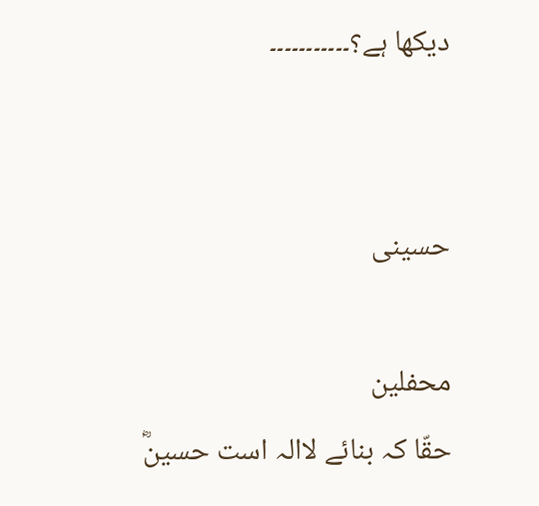دیکھا ہے؟۔۔۔۔۔۔۔۔۔۔۔


حسینی

محفلین
حقّا کہ بنائے لاالہ است حسینؓ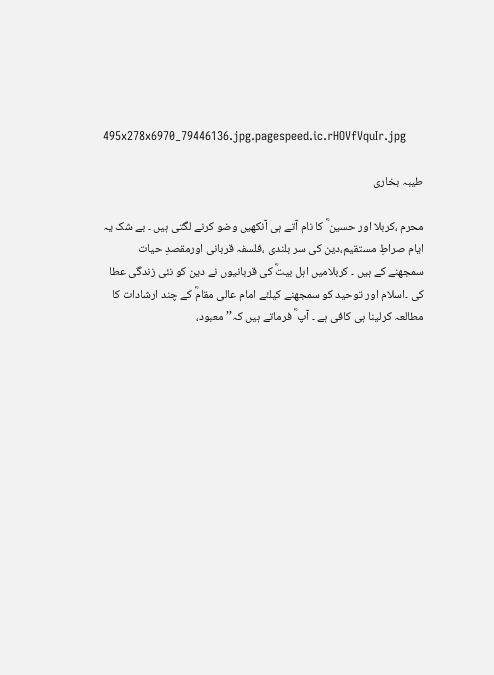495x278x6970_79446136.jpg.pagespeed.ic.rHOVfVquIr.jpg

طیبہ بخاری

محرم ،کربلا اور حسین ؓ کا نام آتے ہی آنکھیں وضو کرنے لگتی ہیں ۔ بے شک یہ ایام صراطِ مستقیم،دین کی سر بلندی ،فلسفہ قربانی اورمقصدِ حیات سمجھنے کے ہیں ۔ کربلامیں اہل بیتؓ کی قربانیوں نے دین کو نئی زندگی عطا کی ۔اسلام اور توحید کو سمجھنے کیلئے امام عالی مقامؓ کے چند ارشادات کا مطالعہ کرلینا ہی کافی ہے ۔ آپ ؓ فرماتے ہیں کہ’’معبود،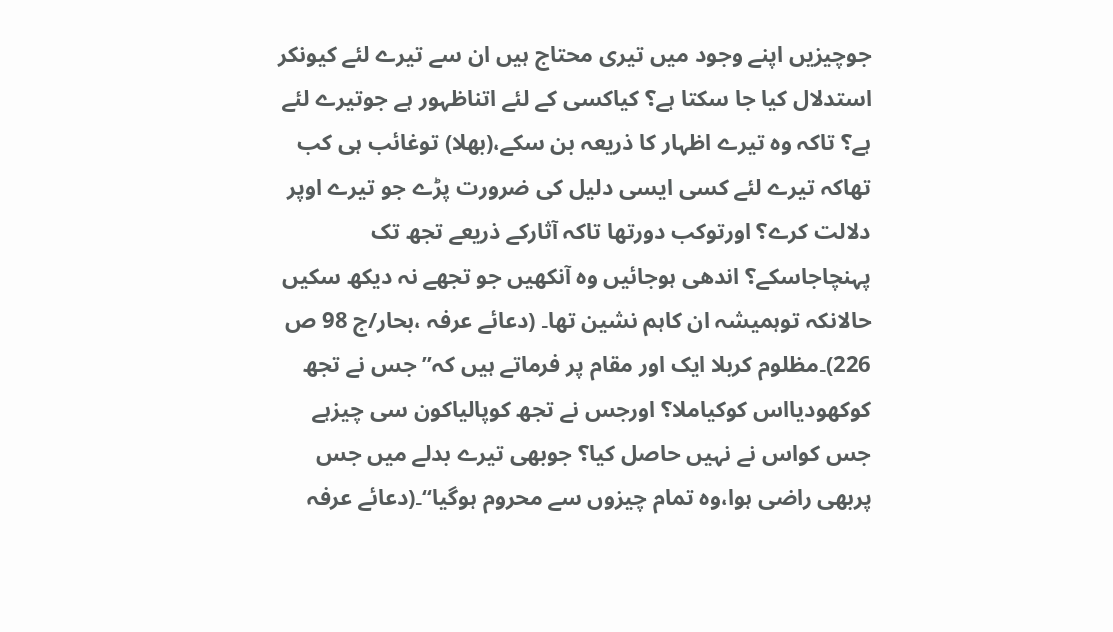جوچیزیں اپنے وجود میں تیری محتاج ہیں ان سے تیرے لئے کیونکر استدلال کیا جا سکتا ہے؟ کیاکسی کے لئے اتناظہور ہے جوتیرے لئے ہے؟ تاکہ وہ تیرے اظہار کا ذریعہ بن سکے،(بھلا) توغائب ہی کب تھاکہ تیرے لئے کسی ایسی دلیل کی ضرورت پڑے جو تیرے اوپر دلالت کرے؟ اورتوکب دورتھا تاکہ آثارکے ذریعے تجھ تک پہنچاجاسکے؟ اندھی ہوجائیں وہ آنکھیں جو تجھے نہ دیکھ سکیں حالانکہ توہمیشہ ان کاہم نشین تھا۔ (دعائے عرفہ ،بحار/ج 98 ص 226)۔مظلوم کربلا ایک اور مقام پر فرماتے ہیں کہ’’ جس نے تجھ کوکھودیااس کوکیاملا؟ اورجس نے تجھ کوپالیاکون سی چیزہے جس کواس نے نہیں حاصل کیا؟ جوبھی تیرے بدلے میں جس پربھی راضی ہوا،وہ تمام چیزوں سے محروم ہوگیا‘‘۔(دعائے عرفہ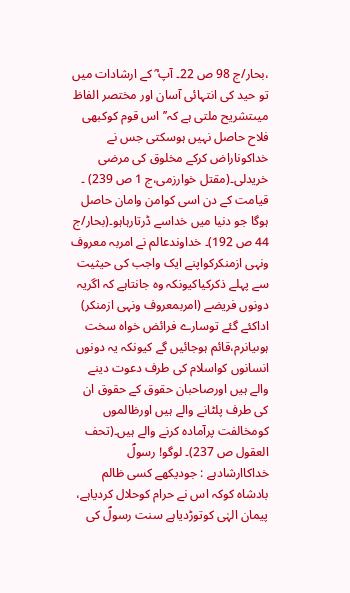،بحار/ج 98 ص 22۔ آپ ؓ کے ارشادات میں تو حید کی انتہائی آسان اور مختصر الفاظ میںتشریح ملتی ہے کہ’’ اس قوم کوکبھی فلاح حاصل نہیں ہوسکتی جس نے خداکوناراض کرکے مخلوق کی مرضی خریدلی۔(مقتل خوارزمی،ج 1 ص 239) ۔ قیامت کے دن اسی کوامن وامان حاصل ہوگا جو دنیا میں خداسے ڈرتارہاہو۔(بحار/ج 44 ص 192)۔ خداوندعالم نے امربہ معروف ونہی ازمنکرکواپنے ایک واجب کی حیثیت سے پہلے ذکرکیاکیونکہ وہ جانتاہے کہ اگریہ دونوں فریضے (امربمعروف ونہی ازمنکر) اداکئے گئے توسارے فرائض خواہ سخت ہوںیانرم،قائم ہوجائیں گے کیونکہ یہ دونوں انسانوں کواسلام کی طرف دعوت دینے والے ہیں اورصاحبان حقوق کے حقوق ان کی طرف پلٹانے والے ہیں اورظالموں کومخالفت پرآمادہ کرنے والے ہیں۔(تحف العقول ص 237)۔ لوگو! رسولؐ خداکاارشادہے : جودیکھے کسی ظالم بادشاہ کوکہ اس نے حرام کوحلال کردیاہے، پیمان الہٰی کوتوڑدیاہے سنت رسولؐ کی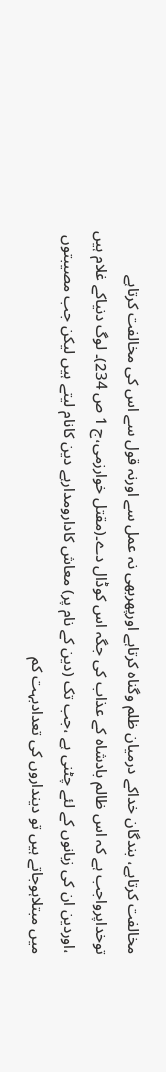مخالفت کرتاہے، بندگان خداکے درمیان ظلم وگناہ کرتاہے اورپھربھی نہ عمل سے اورنہ قول سے اس کی مخالفت کرتاہے توخداپرواجب ہے کہ اس ظالم بادشاہ کے عذاب کی جگہ اس کوڈال دے۔(مقتل خوارزمی،ج 1 ص 234)۔ لوگ دنیاکے غلام ہیں ،اوردین ان کی زبانوں کے لئے چٹنی ہے ،جب تک (دین کے نام پر) معاش کادارومدارہے دین کانام لیتے ہیں لیکن جب مصیبتوں میں مبتلاہوجاتے ہیں تو دینداروں کی تعدادبہت کم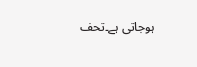ہوجاتی ہے۔تحف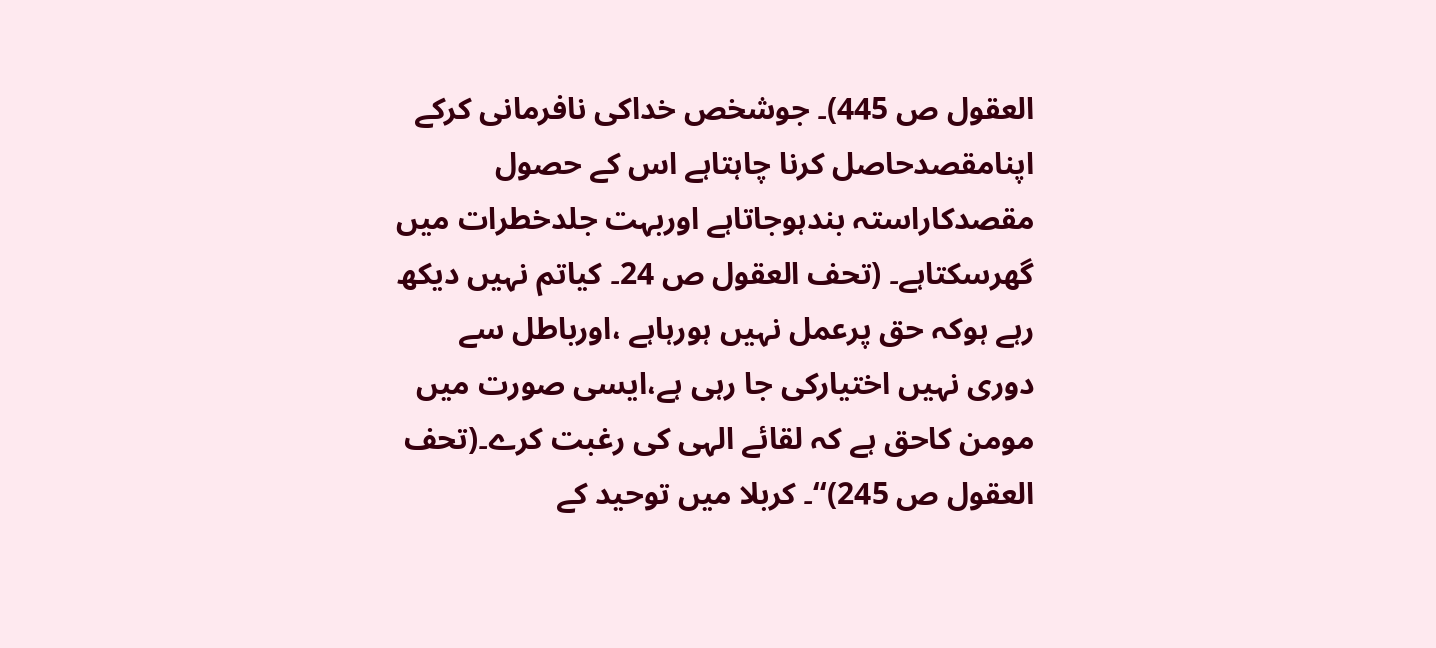العقول ص 445)۔ جوشخص خداکی نافرمانی کرکے اپنامقصدحاصل کرنا چاہتاہے اس کے حصول مقصدکاراستہ بندہوجاتاہے اوربہت جلدخطرات میں گھرسکتاہے۔ (تحف العقول ص 24۔ کیاتم نہیں دیکھ رہے ہوکہ حق پرعمل نہیں ہورہاہے ،اورباطل سے دوری نہیں اختیارکی جا رہی ہے،ایسی صورت میں مومن کاحق ہے کہ لقائے الہی کی رغبت کرے۔(تحف العقول ص 245)‘‘۔ کربلا میں توحید کے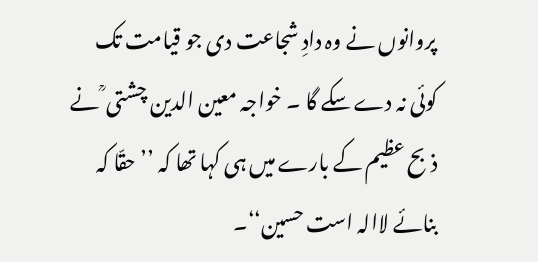پروانوں نے وہ دادِ شجاعت دی جو قیامت تک کوئی نہ دے سکے گا ۔ خواجہ معین الدین چشتی ؒ نے ذبح عظیم کے بارے میں ہی کہا تھا کہ ’’حقّا کہ بنائے لاالہ است حسین‘‘۔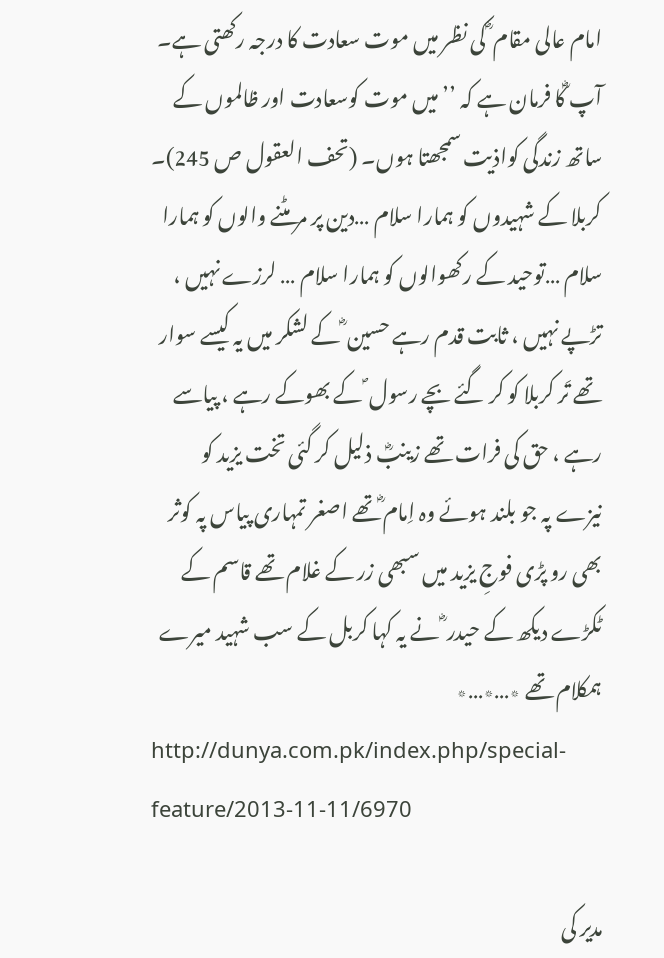امام عالی مقام ؓ کی نظر میں موت سعادت کا درجہ رکھتی ہے۔ آپ ؓکا فرمان ہے کہ ’’ میں موت کوسعادت اور ظالموں کے ساتھ زندگی کواذیت سمجھتا ہوں۔ (تحف العقول ص 245)۔ کربلا کے شہیدوں کو ہمارا سلام …دین پر مر مٹنے والوں کو ہمارا سلام …توحید کے رکھوالوں کو ہمارا سلام … لرزے نہیں ، تڑپے نہیں ، ثابت قدم رہے حسین ؓ کے لشکر میں یہ کیسے سوار تھے تَر کربلا کو کر گئے بچے رسول ؐ کے بھوکے رہے ، پیاسے رہے ، حق کی فرات تھے زینبؓ ذلیل کر گئی تخت یزید کو نیزے پہ جو بلند ہوئے وہ اِمام ؓتھے اصغر تمہاری پیاس پہ کوثر بھی رو پڑی فوجِ یزید میں سبھی زر کے غلام تھے قاسم کے ٹکڑے دیکھ کے حیدر ؓ نے یہ کہا کربل کے سب شہید میرے ہمکلام تھے ٭…٭…٭
http://dunya.com.pk/index.php/special-feature/2013-11-11/6970

مدیر کی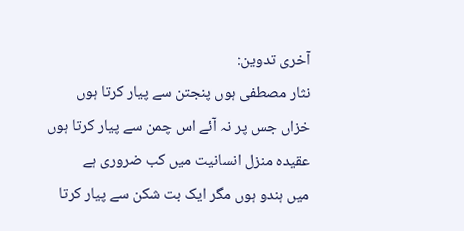آخری تدوین:
نثار مصطفی ہوں پنجتن سے پیار کرتا ہوں
خزاں جس پر نہ آئے اس چمن سے پیار کرتا ہوں
عقیدہ منزل انسانیت میں کب ضروری ہے
میں ہندو ہوں مگر ایک بت شکن سے پیار کرتا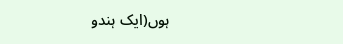ہوں(ایک ہندو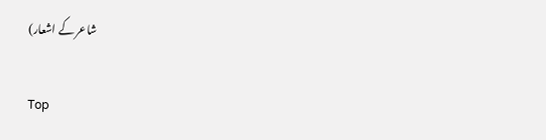شاعر کے اشعار)

Top